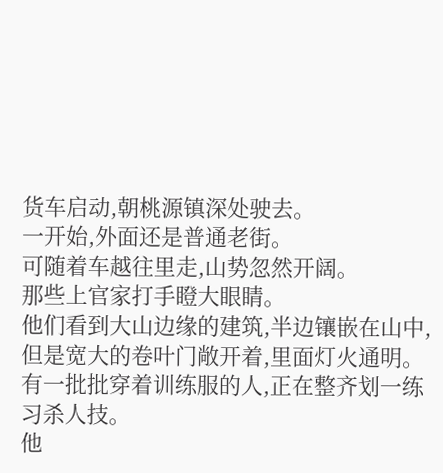货车启动,朝桃源镇深处驶去。
一开始,外面还是普通老街。
可随着车越往里走,山势忽然开阔。
那些上官家打手瞪大眼睛。
他们看到大山边缘的建筑,半边镶嵌在山中,但是宽大的卷叶门敞开着,里面灯火通明。
有一批批穿着训练服的人,正在整齐划一练习杀人技。
他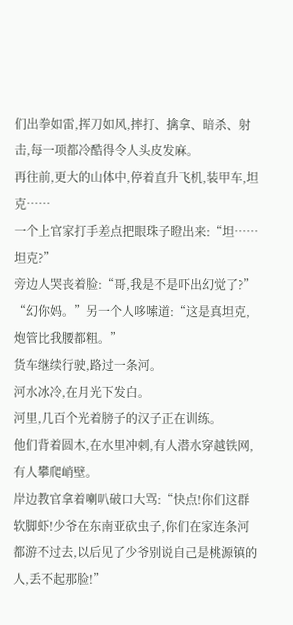们出拳如雷,挥刀如风,摔打、擒拿、暗杀、射击,每一项都冷酷得令人头皮发麻。
再往前,更大的山体中,停着直升飞机,装甲车,坦克……
一个上官家打手差点把眼珠子瞪出来:“坦……坦克?”
旁边人哭丧着脸:“哥,我是不是吓出幻觉了?”
“幻你妈。”另一个人哆嗦道:“这是真坦克,炮管比我腰都粗。”
货车继续行驶,路过一条河。
河水冰冷,在月光下发白。
河里,几百个光着膀子的汉子正在训练。
他们背着圆木,在水里冲刺,有人潜水穿越铁网,有人攀爬峭壁。
岸边教官拿着喇叭破口大骂:“快点!你们这群软脚虾!少爷在东南亚砍虫子,你们在家连条河都游不过去,以后见了少爷别说自己是桃源镇的人,丢不起那脸!”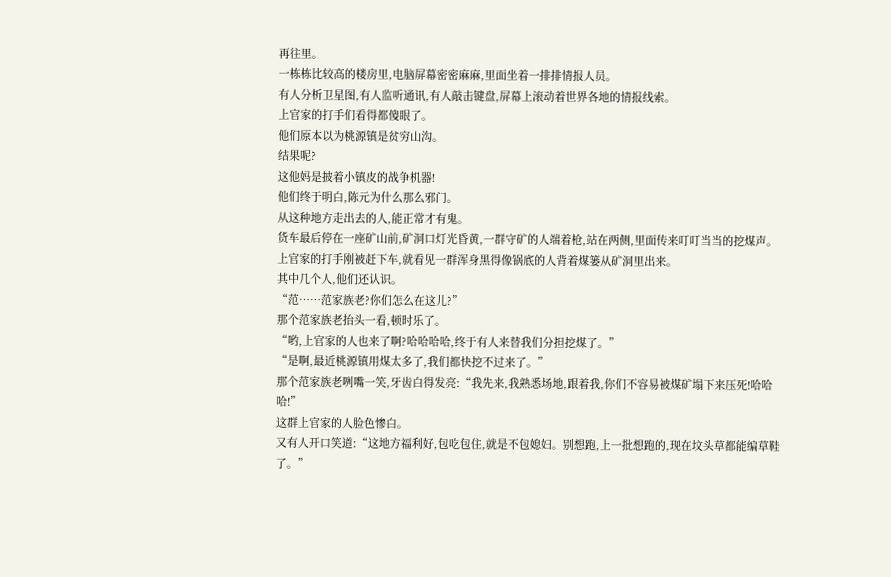再往里。
一栋栋比较高的楼房里,电脑屏幕密密麻麻,里面坐着一排排情报人员。
有人分析卫星图,有人监听通讯,有人敲击键盘,屏幕上滚动着世界各地的情报线索。
上官家的打手们看得都傻眼了。
他们原本以为桃源镇是贫穷山沟。
结果呢?
这他妈是披着小镇皮的战争机器!
他们终于明白,陈元为什么那么邪门。
从这种地方走出去的人,能正常才有鬼。
货车最后停在一座矿山前,矿洞口灯光昏黄,一群守矿的人端着枪,站在两侧,里面传来叮叮当当的挖煤声。
上官家的打手刚被赶下车,就看见一群浑身黑得像锅底的人背着煤篓从矿洞里出来。
其中几个人,他们还认识。
“范……范家族老?你们怎么在这儿?”
那个范家族老抬头一看,顿时乐了。
“哟,上官家的人也来了啊?哈哈哈哈,终于有人来替我们分担挖煤了。”
“是啊,最近桃源镇用煤太多了,我们都快挖不过来了。”
那个范家族老咧嘴一笑,牙齿白得发亮:“我先来,我熟悉场地,跟着我,你们不容易被煤矿塌下来压死!哈哈哈!”
这群上官家的人脸色惨白。
又有人开口笑道:“这地方福利好,包吃包住,就是不包媳妇。别想跑,上一批想跑的,现在坟头草都能编草鞋了。”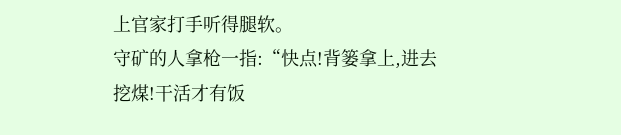上官家打手听得腿软。
守矿的人拿枪一指:“快点!背篓拿上,进去挖煤!干活才有饭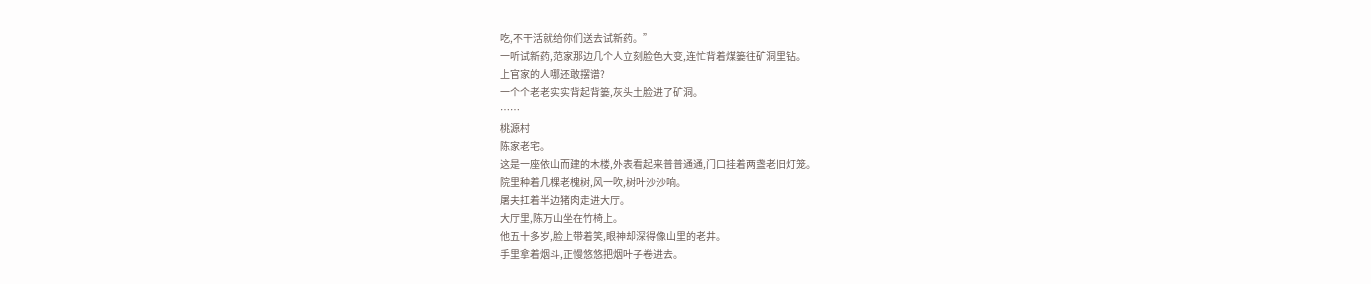吃,不干活就给你们送去试新药。”
一听试新药,范家那边几个人立刻脸色大变,连忙背着煤篓往矿洞里钻。
上官家的人哪还敢摆谱?
一个个老老实实背起背篓,灰头土脸进了矿洞。
……
桃源村
陈家老宅。
这是一座依山而建的木楼,外表看起来普普通通,门口挂着两盏老旧灯笼。
院里种着几棵老槐树,风一吹,树叶沙沙响。
屠夫扛着半边猪肉走进大厅。
大厅里,陈万山坐在竹椅上。
他五十多岁,脸上带着笑,眼神却深得像山里的老井。
手里拿着烟斗,正慢悠悠把烟叶子卷进去。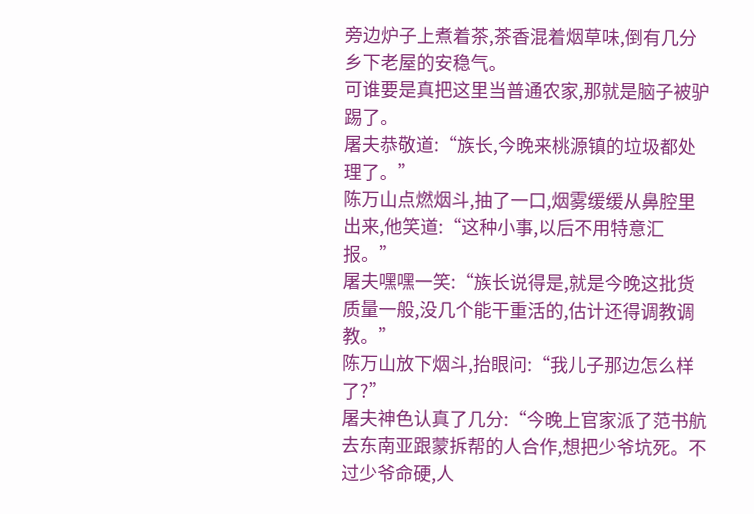旁边炉子上煮着茶,茶香混着烟草味,倒有几分乡下老屋的安稳气。
可谁要是真把这里当普通农家,那就是脑子被驴踢了。
屠夫恭敬道:“族长,今晚来桃源镇的垃圾都处理了。”
陈万山点燃烟斗,抽了一口,烟雾缓缓从鼻腔里出来,他笑道:“这种小事,以后不用特意汇报。”
屠夫嘿嘿一笑:“族长说得是,就是今晚这批货质量一般,没几个能干重活的,估计还得调教调教。”
陈万山放下烟斗,抬眼问:“我儿子那边怎么样了?”
屠夫神色认真了几分:“今晚上官家派了范书航去东南亚跟蒙拆帮的人合作,想把少爷坑死。不过少爷命硬,人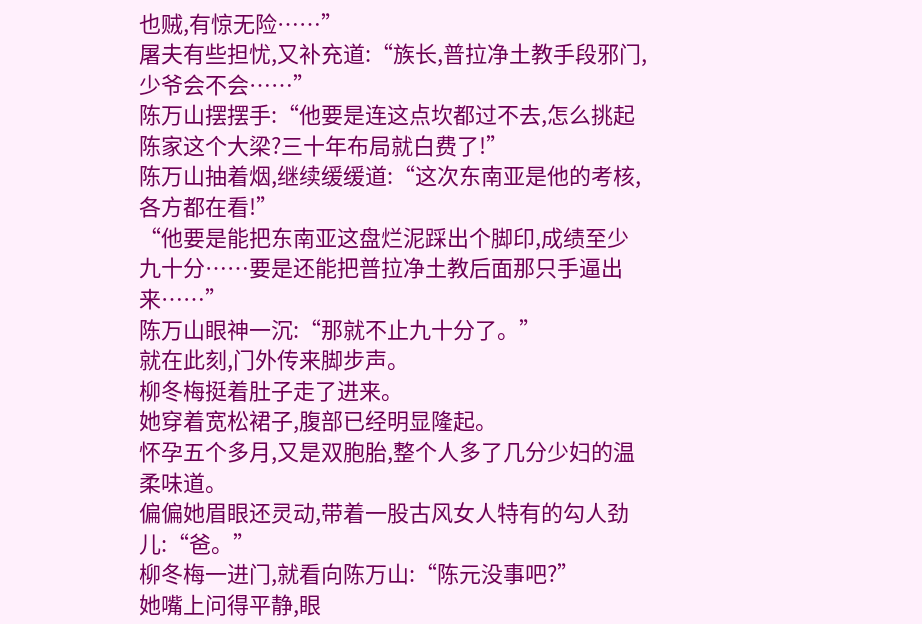也贼,有惊无险……”
屠夫有些担忧,又补充道:“族长,普拉净土教手段邪门,少爷会不会……”
陈万山摆摆手:“他要是连这点坎都过不去,怎么挑起陈家这个大梁?三十年布局就白费了!”
陈万山抽着烟,继续缓缓道:“这次东南亚是他的考核,各方都在看!”
“他要是能把东南亚这盘烂泥踩出个脚印,成绩至少九十分……要是还能把普拉净土教后面那只手逼出来……”
陈万山眼神一沉:“那就不止九十分了。”
就在此刻,门外传来脚步声。
柳冬梅挺着肚子走了进来。
她穿着宽松裙子,腹部已经明显隆起。
怀孕五个多月,又是双胞胎,整个人多了几分少妇的温柔味道。
偏偏她眉眼还灵动,带着一股古风女人特有的勾人劲儿:“爸。”
柳冬梅一进门,就看向陈万山:“陈元没事吧?”
她嘴上问得平静,眼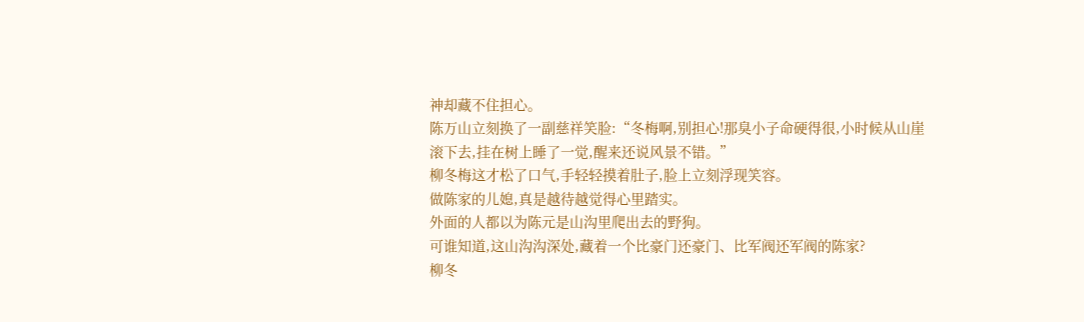神却藏不住担心。
陈万山立刻换了一副慈祥笑脸:“冬梅啊,别担心!那臭小子命硬得很,小时候从山崖滚下去,挂在树上睡了一觉,醒来还说风景不错。”
柳冬梅这才松了口气,手轻轻摸着肚子,脸上立刻浮现笑容。
做陈家的儿媳,真是越待越觉得心里踏实。
外面的人都以为陈元是山沟里爬出去的野狗。
可谁知道,这山沟沟深处,藏着一个比豪门还豪门、比军阀还军阀的陈家?
柳冬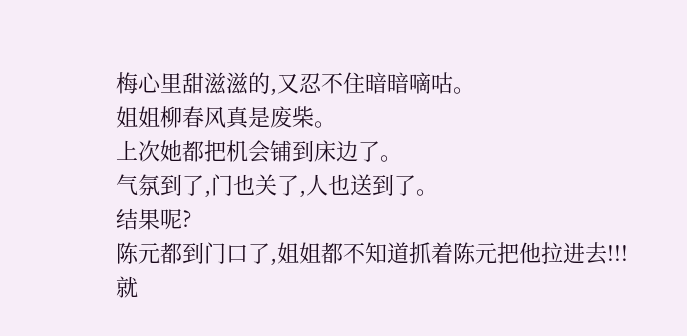梅心里甜滋滋的,又忍不住暗暗嘀咕。
姐姐柳春风真是废柴。
上次她都把机会铺到床边了。
气氛到了,门也关了,人也送到了。
结果呢?
陈元都到门口了,姐姐都不知道抓着陈元把他拉进去!!!
就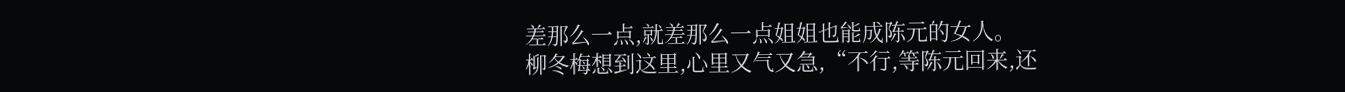差那么一点,就差那么一点姐姐也能成陈元的女人。
柳冬梅想到这里,心里又气又急,“不行,等陈元回来,还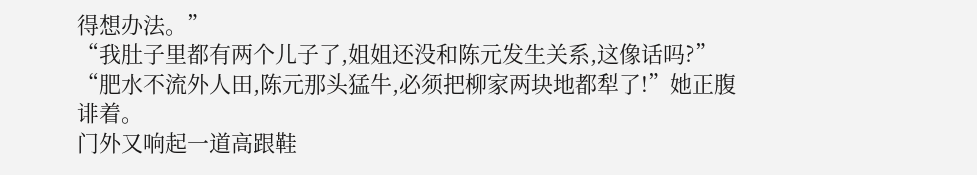得想办法。”
“我肚子里都有两个儿子了,姐姐还没和陈元发生关系,这像话吗?”
“肥水不流外人田,陈元那头猛牛,必须把柳家两块地都犁了!”她正腹诽着。
门外又响起一道高跟鞋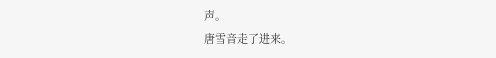声。
唐雪音走了进来。